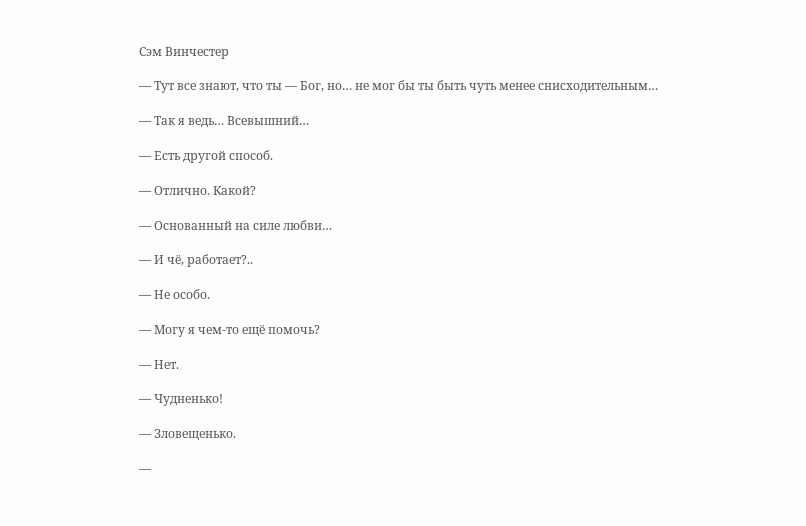Сэм Винчестер

— Тут все знают, что ты — Бог, но… не мог бы ты быть чуть менее снисходительным…

— Так я ведь… Всевышний…

— Есть другой способ.

— Отлично. Какой?

— Основанный на силе любви…

— И чё, работает?..

— Не особо.

— Могу я чем-то ещё помочь?

— Нет.

— Чудненько!

— Зловещенько.

—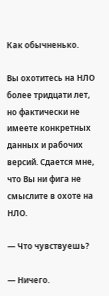Как обычненько.

Вы охотитесь на НЛО более тридцати лет, но фактически не имеете конкретных данных и рабочих версий. Сдается мне, что Вы ни фига не смыслите в охоте на НЛО.

— Что чувствуешь?

— Ничего.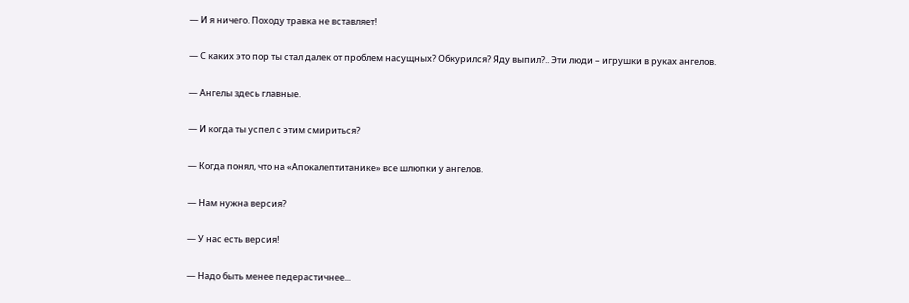— И я ничего. Походу травка не вставляет!

— С каких это пор ты стал далек от проблем насущных? Обкурился? Яду выпил?.. Эти люди – игрушки в руках ангелов.

— Ангелы здесь главные.

— И когда ты успел с этим смириться?

— Когда понял, что на «Апокалептитанике» все шлюпки у ангелов.

— Нам нужна версия?

— У нас есть версия!

— Надо быть менее педерастичнее...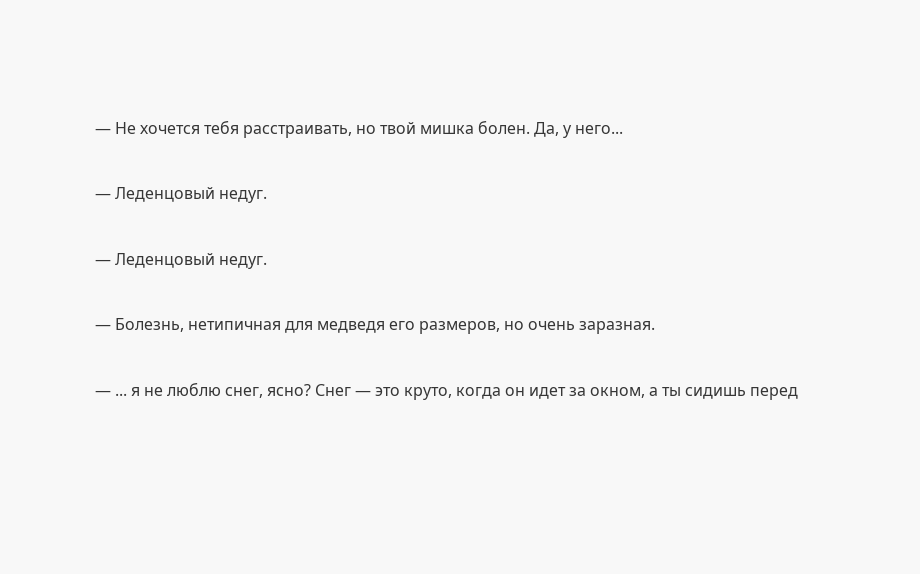— Не хочется тебя расстраивать, но твой мишка болен. Да, у него...

— Леденцовый недуг.

— Леденцовый недуг.

— Болезнь, нетипичная для медведя его размеров, но очень заразная.

— ... я не люблю снег, ясно? Снег — это круто, когда он идет за окном, а ты сидишь перед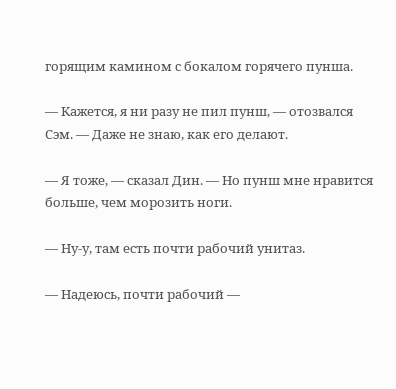горящим камином с бокалом горячего пунша.

— Кажется, я ни разу не пил пунш, — отозвался Сэм. — Даже не знаю, как его делают.

— Я тоже, — сказал Дин. — Но пунш мне нравится больше, чем морозить ноги.

— Ну-у, там есть почти рабочий унитаз.

— Надеюсь, почти рабочий —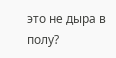это не дыра в полу?